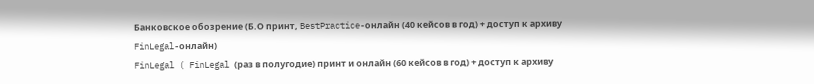Банковское обозрение (Б.О принт, BestPractice-онлайн (40 кейсов в год) + доступ к архиву FinLegal-онлайн)
FinLegal ( FinLegal (раз в полугодие) принт и онлайн (60 кейсов в год) + доступ к архиву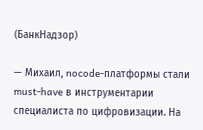(БанкНадзор)

— Михаил, nocode-платформы стали must-have в инструментарии специалиста по цифровизации. На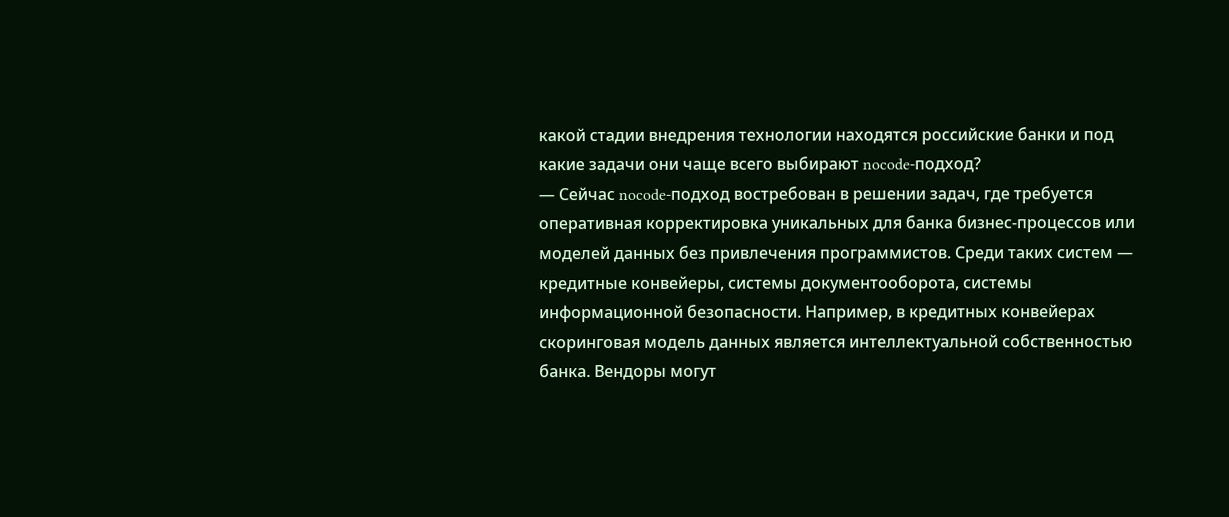какой стадии внедрения технологии находятся российские банки и под какие задачи они чаще всего выбирают nocode-подход?
— Сейчас nocode-подход востребован в решении задач, где требуется оперативная корректировка уникальных для банка бизнес-процессов или моделей данных без привлечения программистов. Среди таких систем — кредитные конвейеры, системы документооборота, системы информационной безопасности. Например, в кредитных конвейерах скоринговая модель данных является интеллектуальной собственностью банка. Вендоры могут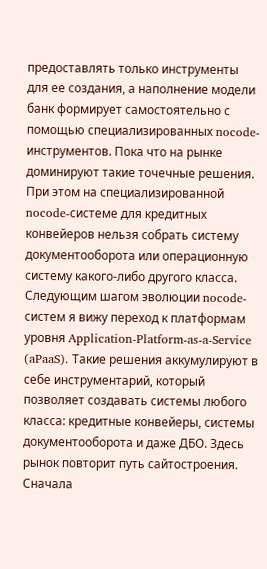предоставлять только инструменты для ее создания, а наполнение модели банк формирует самостоятельно с помощью специализированных nocode-инструментов. Пока что на рынке доминируют такие точечные решения. При этом на специализированной nocode-системе для кредитных конвейеров нельзя собрать систему документооборота или операционную систему какого-либо другого класса.
Следующим шагом эволюции nocode-систем я вижу переход к платформам уровня Application-Platform-as-a-Service (aPaaS). Такие решения аккумулируют в себе инструментарий, который позволяет создавать системы любого класса: кредитные конвейеры, системы документооборота и даже ДБО. Здесь рынок повторит путь сайтостроения. Сначала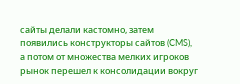сайты делали кастомно, затем появились конструкторы сайтов (CMS), а потом от множества мелких игроков рынок перешел к консолидации вокруг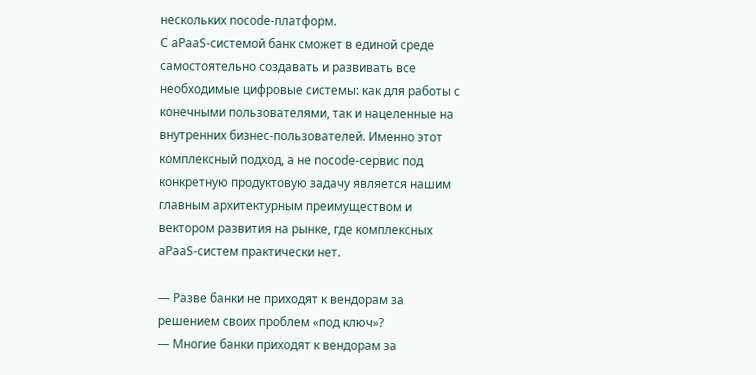нескольких nocode-платформ.
С aPaaS-системой банк сможет в единой среде самостоятельно создавать и развивать все необходимые цифровые системы: как для работы с конечными пользователями, так и нацеленные на внутренних бизнес-пользователей. Именно этот комплексный подход, а не nocode-сервис под конкретную продуктовую задачу является нашим главным архитектурным преимуществом и вектором развития на рынке, где комплексных aPaaS-систем практически нет.

— Разве банки не приходят к вендорам за решением своих проблем «под ключ»?
— Многие банки приходят к вендорам за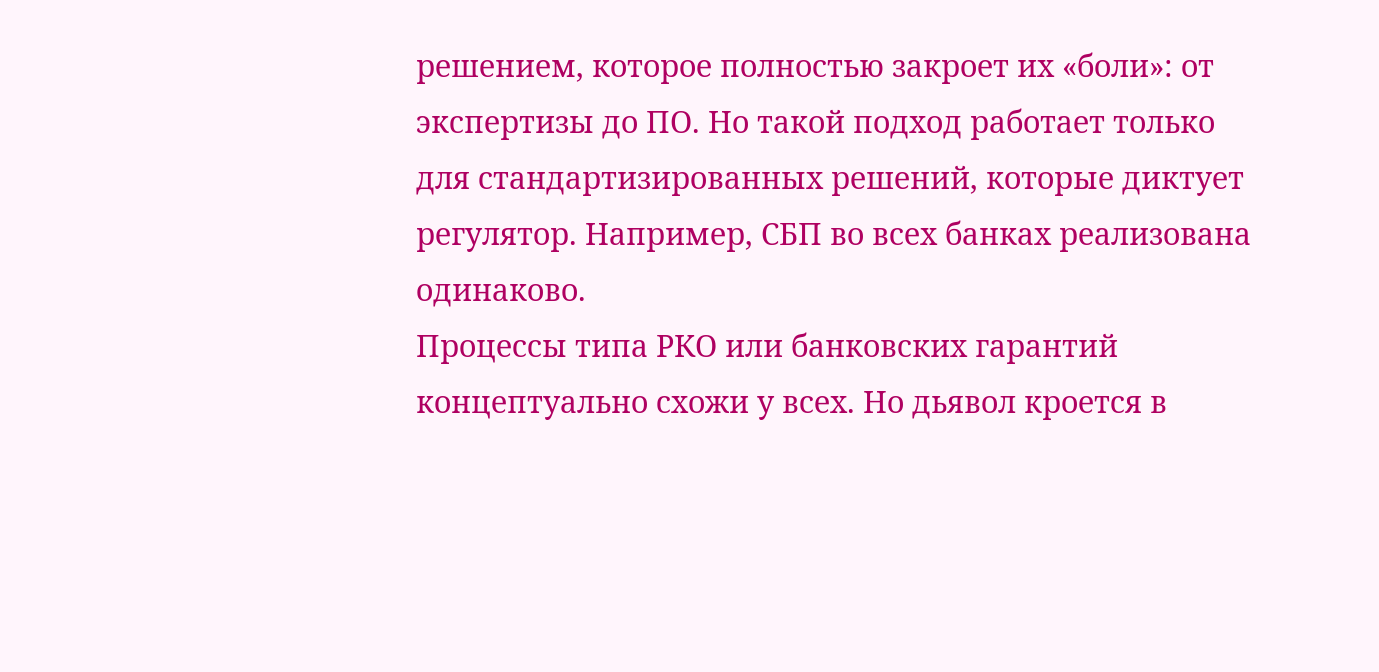решением, которое полностью закроет их «боли»: от экспертизы до ПО. Но такой подход работает только для стандартизированных решений, которые диктует регулятор. Например, СБП во всех банках реализована одинаково.
Процессы типа РКО или банковских гарантий концептуально схожи у всех. Но дьявол кроется в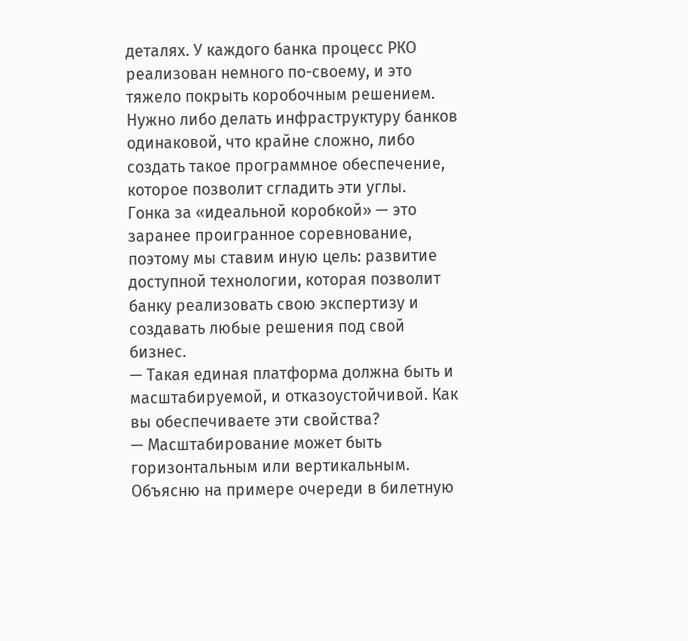деталях. У каждого банка процесс РКО реализован немного по-своему, и это тяжело покрыть коробочным решением. Нужно либо делать инфраструктуру банков одинаковой, что крайне сложно, либо создать такое программное обеспечение, которое позволит сгладить эти углы.
Гонка за «идеальной коробкой» — это заранее проигранное соревнование, поэтому мы ставим иную цель: развитие доступной технологии, которая позволит банку реализовать свою экспертизу и создавать любые решения под свой бизнес.
— Такая единая платформа должна быть и масштабируемой, и отказоустойчивой. Как вы обеспечиваете эти свойства?
— Масштабирование может быть горизонтальным или вертикальным. Объясню на примере очереди в билетную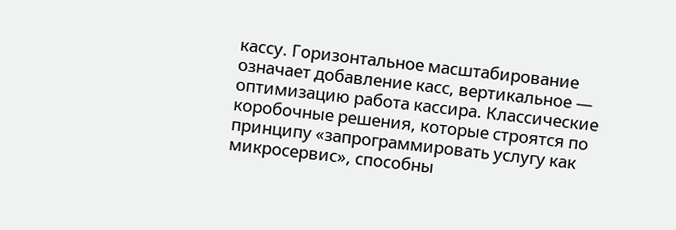кассу. Горизонтальное масштабирование означает добавление касс, вертикальное — оптимизацию работа кассира. Классические коробочные решения, которые строятся по принципу «запрограммировать услугу как микросервис», способны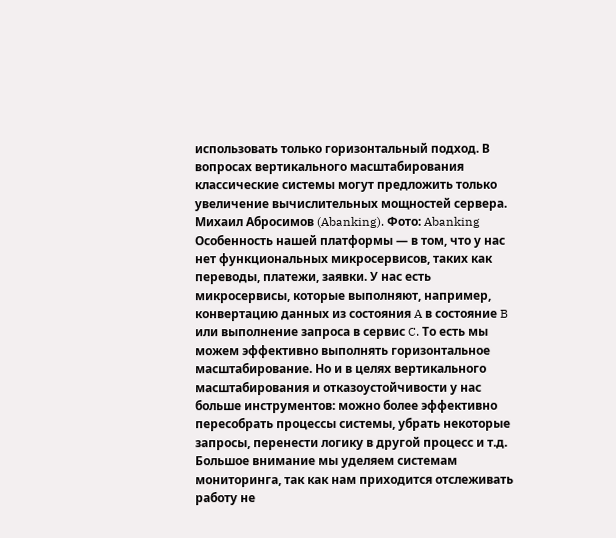использовать только горизонтальный подход. В вопросах вертикального масштабирования классические системы могут предложить только увеличение вычислительных мощностей сервера.
Михаил Абросимов (Abanking). Фото: Abanking
Особенность нашей платформы — в том, что у нас нет функциональных микросервисов, таких как переводы, платежи, заявки. У нас есть микросервисы, которые выполняют, например, конвертацию данных из состояния A в состояние B или выполнение запроса в сервис C. То есть мы можем эффективно выполнять горизонтальное масштабирование. Но и в целях вертикального масштабирования и отказоустойчивости у нас больше инструментов: можно более эффективно пересобрать процессы системы, убрать некоторые запросы, перенести логику в другой процесс и т.д.
Большое внимание мы уделяем системам мониторинга, так как нам приходится отслеживать работу не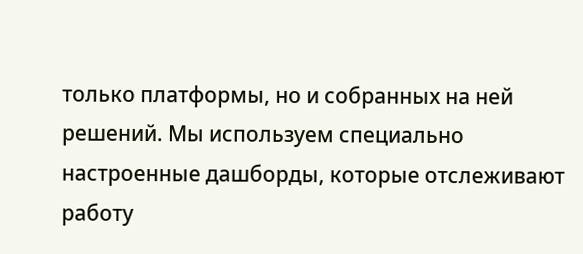только платформы, но и собранных на ней решений. Мы используем специально настроенные дашборды, которые отслеживают работу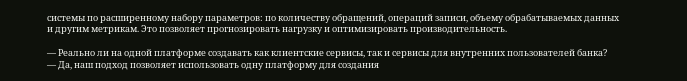системы по расширенному набору параметров: по количеству обращений, операций записи, объему обрабатываемых данных и другим метрикам. Это позволяет прогнозировать нагрузку и оптимизировать производительность.

— Реально ли на одной платформе создавать как клиентские сервисы, так и сервисы для внутренних пользователей банка?
— Да, наш подход позволяет использовать одну платформу для создания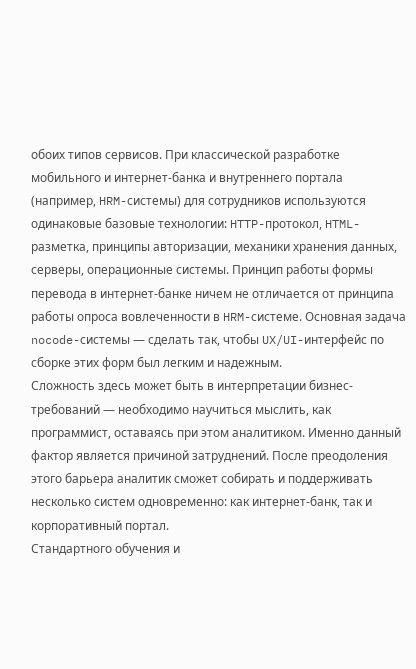обоих типов сервисов. При классической разработке мобильного и интернет-банка и внутреннего портала (например, HRM-системы) для сотрудников используются одинаковые базовые технологии: HTTP-протокол, HTML-разметка, принципы авторизации, механики хранения данных, серверы, операционные системы. Принцип работы формы перевода в интернет-банке ничем не отличается от принципа работы опроса вовлеченности в HRM-системе. Основная задача nocode-системы — сделать так, чтобы UX/UI-интерфейс по сборке этих форм был легким и надежным.
Сложность здесь может быть в интерпретации бизнес-требований — необходимо научиться мыслить, как программист, оставаясь при этом аналитиком. Именно данный фактор является причиной затруднений. После преодоления этого барьера аналитик сможет собирать и поддерживать несколько систем одновременно: как интернет-банк, так и корпоративный портал.
Стандартного обучения и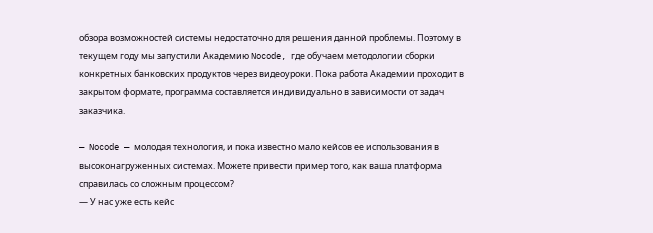обзора возможностей системы недостаточно для решения данной проблемы. Поэтому в текущем году мы запустили Академию Nocode, где обучаем методологии сборки конкретных банковских продуктов через видеоуроки. Пока работа Академии проходит в закрытом формате, программа составляется индивидуально в зависимости от задач заказчика.

— Nocode — молодая технология, и пока известно мало кейсов ее использования в высоконагруженных системах. Можете привести пример того, как ваша платформа справилась со сложным процессом?
— У нас уже есть кейс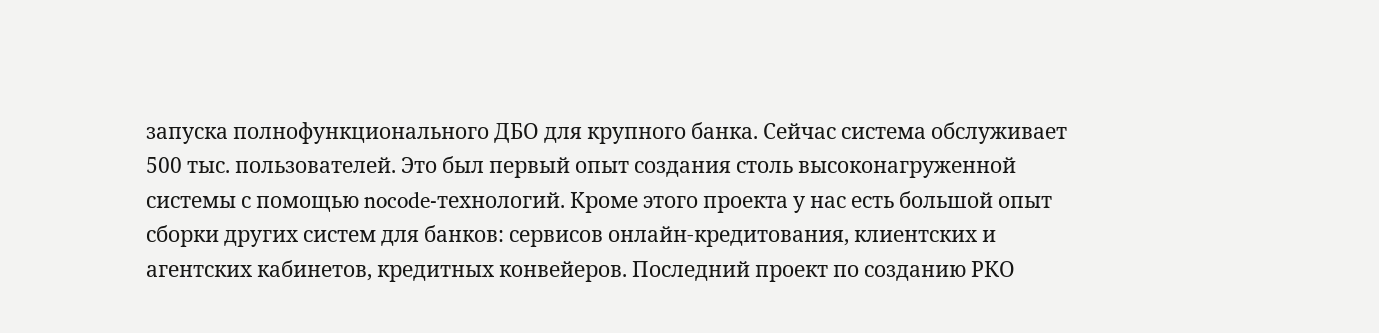запуска полнофункционального ДБО для крупного банка. Сейчас система обслуживает 500 тыс. пользователей. Это был первый опыт создания столь высоконагруженной системы с помощью nocode-технологий. Кроме этого проекта у нас есть большой опыт сборки других систем для банков: сервисов онлайн-кредитования, клиентских и агентских кабинетов, кредитных конвейеров. Последний проект по созданию РКО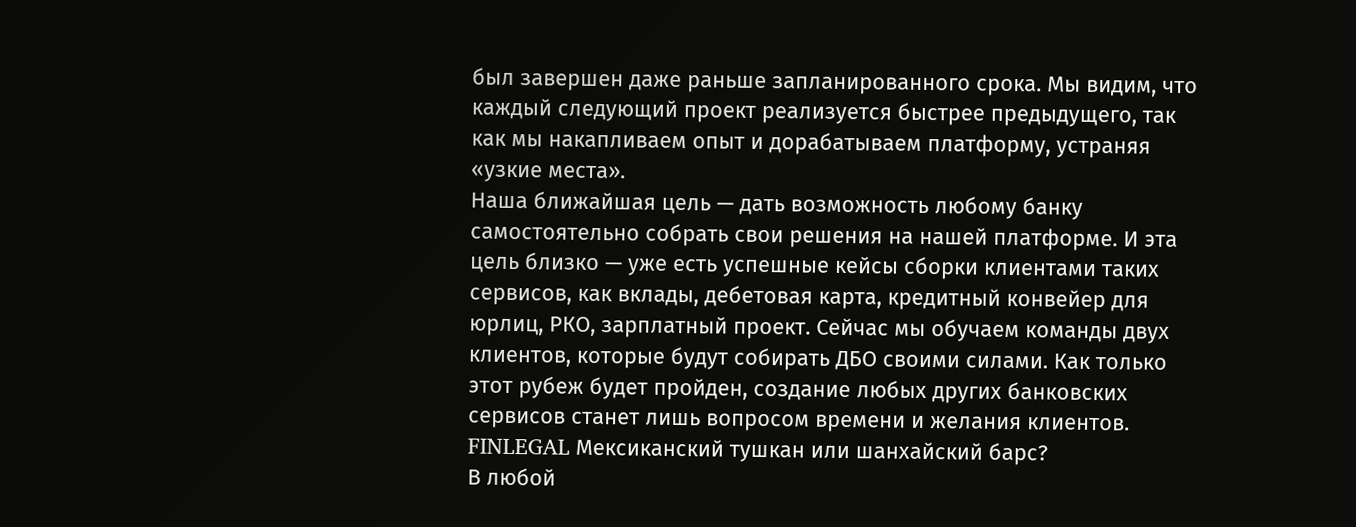был завершен даже раньше запланированного срока. Мы видим, что каждый следующий проект реализуется быстрее предыдущего, так как мы накапливаем опыт и дорабатываем платформу, устраняя «узкие места».
Наша ближайшая цель — дать возможность любому банку самостоятельно собрать свои решения на нашей платформе. И эта цель близко — уже есть успешные кейсы сборки клиентами таких сервисов, как вклады, дебетовая карта, кредитный конвейер для юрлиц, РКО, зарплатный проект. Сейчас мы обучаем команды двух клиентов, которые будут собирать ДБО своими силами. Как только этот рубеж будет пройден, создание любых других банковских сервисов станет лишь вопросом времени и желания клиентов.
FINLEGAL Мексиканский тушкан или шанхайский барс?
В любой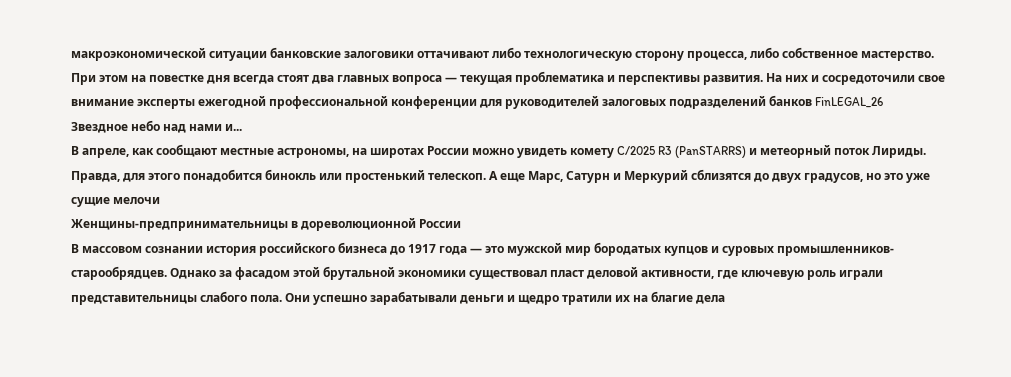макроэкономической ситуации банковские залоговики оттачивают либо технологическую сторону процесса, либо собственное мастерство. При этом на повестке дня всегда стоят два главных вопроса — текущая проблематика и перспективы развития. На них и сосредоточили свое внимание эксперты ежегодной профессиональной конференции для руководителей залоговых подразделений банков FinLEGAL_26
Звездное небо над нами и...
В апреле, как сообщают местные астрономы, на широтах России можно увидеть комету C/2025 R3 (PanSTARRS) и метеорный поток Лириды. Правда, для этого понадобится бинокль или простенький телескоп. А еще Марс, Сатурн и Меркурий сблизятся до двух градусов, но это уже сущие мелочи
Женщины-предпринимательницы в дореволюционной России
В массовом сознании история российского бизнеса до 1917 года — это мужской мир бородатых купцов и суровых промышленников-старообрядцев. Однако за фасадом этой брутальной экономики существовал пласт деловой активности, где ключевую роль играли представительницы слабого пола. Они успешно зарабатывали деньги и щедро тратили их на благие дела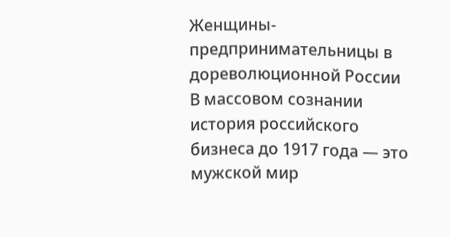Женщины-предпринимательницы в дореволюционной России
В массовом сознании история российского бизнеса до 1917 года — это мужской мир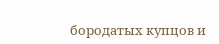бородатых купцов и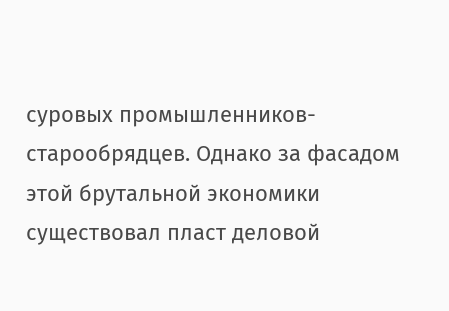суровых промышленников-старообрядцев. Однако за фасадом этой брутальной экономики существовал пласт деловой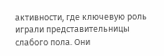активности, где ключевую роль играли представительницы слабого пола. Они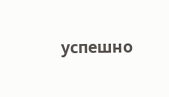успешно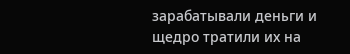зарабатывали деньги и щедро тратили их на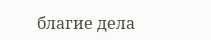благие дела